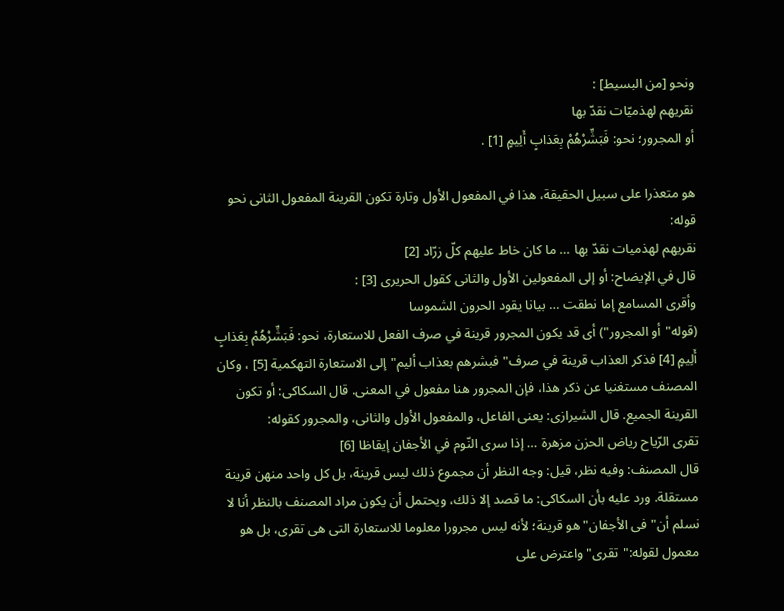ونحو [من البسيط] :
نقريهم لهذميّات نقدّ بها
أو المجرور؛ نحو: فَبَشِّرْهُمْ بِعَذابٍ أَلِيمٍ [1] .

هو متعذرا على سبيل الحقيقة، هذا في المفعول الأول وتارة تكون القرينة المفعول الثانى نحو قوله:
نقريهم لهذميات نقدّ بها … ما كان خاط عليهم كلّ زرّاد [2]
قال في الإيضاح: أو إلى المفعولين الأول والثانى كقول الحريرى [3] :
وأقرى المسامع إما نطقت … بيانا يقود الحرون الشموسا
(قوله"أو المجرور") أى قد يكون المجرور قرينة في صرف الفعل للاستعارة، نحو: فَبَشِّرْهُمْ بِعَذابٍ أَلِيمٍ [4] فذكر العذاب قرينة في صرف"فبشرهم بعذاب أليم"إلى الاستعارة التهكمية [5] ، وكان المصنف مستغنيا عن ذكر هذا، فإن المجرور هنا مفعول في المعنى. قال السكاكى: أو تكون القرينة الجميع. قال الشيرازى: يعنى الفاعل، والمفعول الأول والثانى، والمجرور كقوله:
تقرى الرّياح رياض الحزن مزهرة … إذا سرى النّوم في الأجفان إيقاظا [6]
قال المصنف: وفيه نظر، قيل: وجه النظر أن مجموع ذلك ليس قرينة، بل كل واحد منهن قرينة مستقلة. ورد عليه بأن السكاكى: ما قصد إلا ذلك، ويحتمل أن يكون مراد المصنف بالنظر أنا لا نسلم أن"فى الأجفان"هو قرينة؛ لأنه ليس مجرورا معلوما للاستعارة التى هى تقرى، بل هو معمول لقوله:"تقرى"واعترض على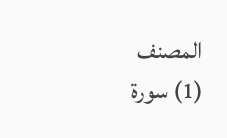المصنف
(1) سورة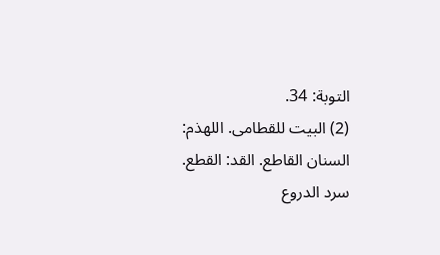التوبة: 34.
(2) البيت للقطامى. اللهذم: السنان القاطع. القد: القطع. سرد الدروع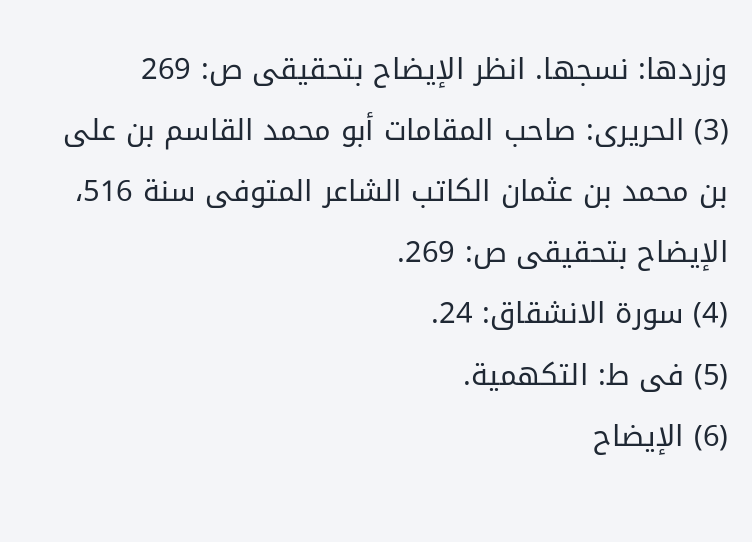وزردها: نسجها. انظر الإيضاح بتحقيقى ص: 269
(3) الحريرى: صاحب المقامات أبو محمد القاسم بن على بن محمد بن عثمان الكاتب الشاعر المتوفى سنة 516، الإيضاح بتحقيقى ص: 269.
(4) سورة الانشقاق: 24.
(5) فى ط: التكهمية.
(6) الإيضاح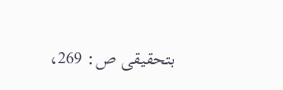بتحقيقى ص: 269،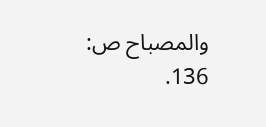والمصباح ص: 136.